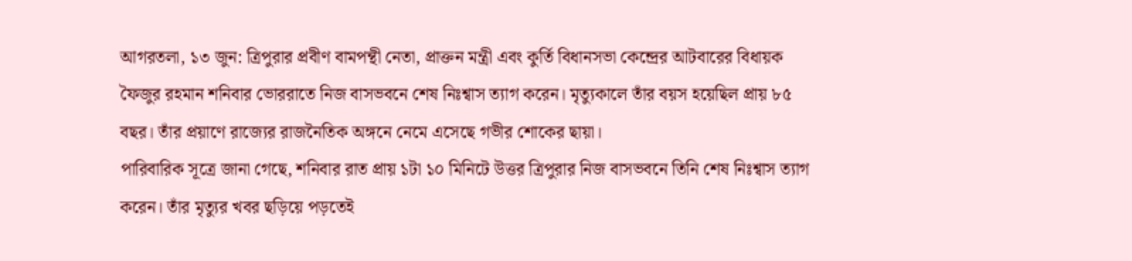আগরতলা, ১৩ জুন: ত্রিপুরার প্রবীণ বামপন্থী নেতা, প্রাক্তন মন্ত্রী এবং কুর্তি বিধানসভা কেন্দ্রের আটবারের বিধায়ক ফৈজুর রহমান শনিবার ভোররাতে নিজ বাসভবনে শেষ নিঃশ্বাস ত্যাগ করেন। মৃত্যুকালে তাঁর বয়স হয়েছিল প্রায় ৮৫ বছর। তাঁর প্রয়াণে রাজ্যের রাজনৈতিক অঙ্গনে নেমে এসেছে গভীর শোকের ছায়া।
পারিবারিক সূত্রে জানা গেছে, শনিবার রাত প্রায় ১টা ১০ মিনিটে উত্তর ত্রিপুরার নিজ বাসভবনে তিনি শেষ নিঃশ্বাস ত্যাগ করেন। তাঁর মৃত্যুর খবর ছড়িয়ে পড়তেই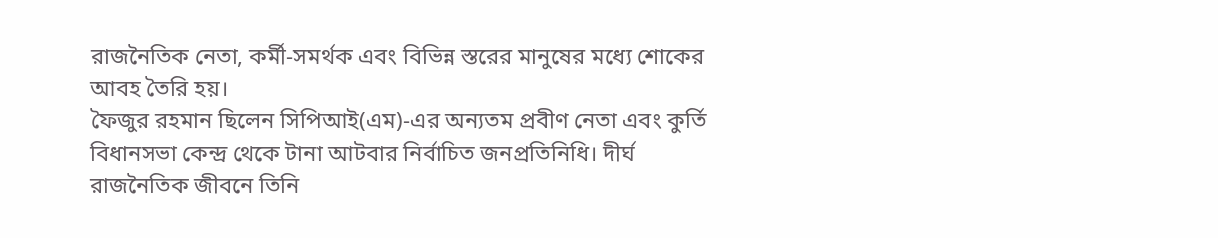রাজনৈতিক নেতা, কর্মী-সমর্থক এবং বিভিন্ন স্তরের মানুষের মধ্যে শোকের আবহ তৈরি হয়।
ফৈজুর রহমান ছিলেন সিপিআই(এম)-এর অন্যতম প্রবীণ নেতা এবং কুর্তি বিধানসভা কেন্দ্র থেকে টানা আটবার নির্বাচিত জনপ্রতিনিধি। দীর্ঘ রাজনৈতিক জীবনে তিনি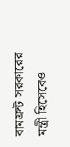বামফ্রন্ট সরকারের মন্ত্রী হিসেবেও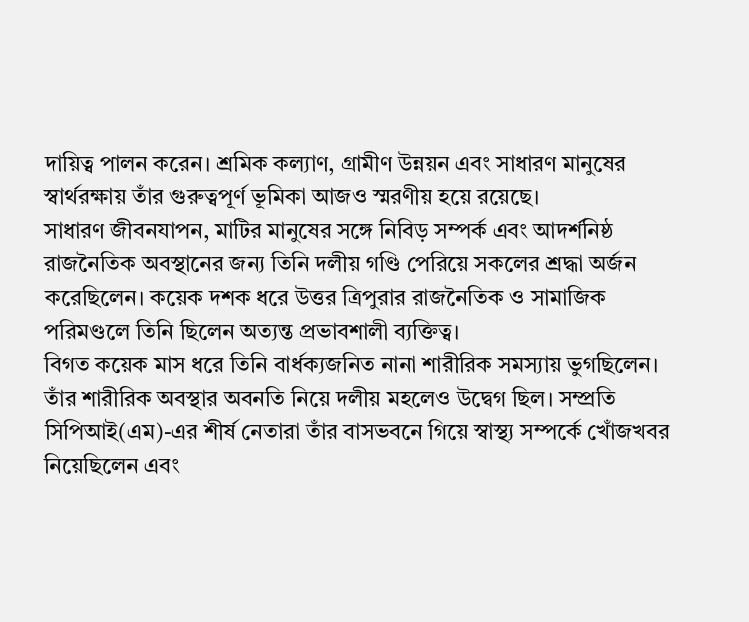দায়িত্ব পালন করেন। শ্রমিক কল্যাণ, গ্রামীণ উন্নয়ন এবং সাধারণ মানুষের স্বার্থরক্ষায় তাঁর গুরুত্বপূর্ণ ভূমিকা আজও স্মরণীয় হয়ে রয়েছে।
সাধারণ জীবনযাপন, মাটির মানুষের সঙ্গে নিবিড় সম্পর্ক এবং আদর্শনিষ্ঠ রাজনৈতিক অবস্থানের জন্য তিনি দলীয় গণ্ডি পেরিয়ে সকলের শ্রদ্ধা অর্জন করেছিলেন। কয়েক দশক ধরে উত্তর ত্রিপুরার রাজনৈতিক ও সামাজিক পরিমণ্ডলে তিনি ছিলেন অত্যন্ত প্রভাবশালী ব্যক্তিত্ব।
বিগত কয়েক মাস ধরে তিনি বার্ধক্যজনিত নানা শারীরিক সমস্যায় ভুগছিলেন। তাঁর শারীরিক অবস্থার অবনতি নিয়ে দলীয় মহলেও উদ্বেগ ছিল। সম্প্রতি সিপিআই(এম)-এর শীর্ষ নেতারা তাঁর বাসভবনে গিয়ে স্বাস্থ্য সম্পর্কে খোঁজখবর নিয়েছিলেন এবং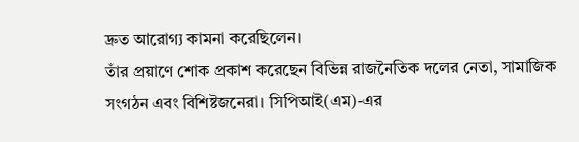দ্রুত আরোগ্য কামনা করেছিলেন।
তাঁর প্রয়াণে শোক প্রকাশ করেছেন বিভিন্ন রাজনৈতিক দলের নেতা, সামাজিক সংগঠন এবং বিশিষ্টজনেরা। সিপিআই(এম)-এর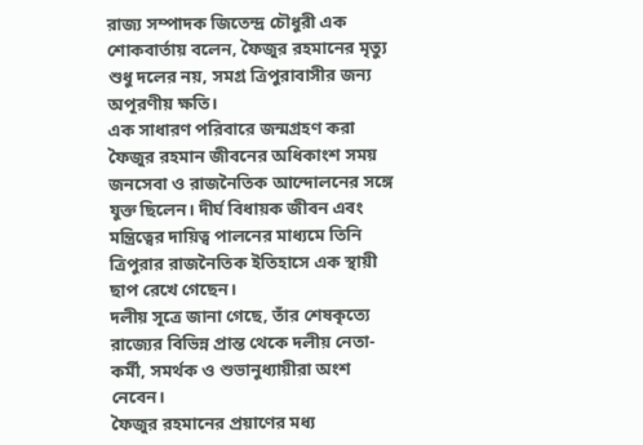রাজ্য সম্পাদক জিতেন্দ্র চৌধুরী এক শোকবার্তায় বলেন, ফৈজুর রহমানের মৃত্যু শুধু দলের নয়, সমগ্র ত্রিপুরাবাসীর জন্য অপূরণীয় ক্ষতি।
এক সাধারণ পরিবারে জন্মগ্রহণ করা ফৈজুর রহমান জীবনের অধিকাংশ সময় জনসেবা ও রাজনৈতিক আন্দোলনের সঙ্গে যুক্ত ছিলেন। দীর্ঘ বিধায়ক জীবন এবং মন্ত্রিত্বের দায়িত্ব পালনের মাধ্যমে তিনি ত্রিপুরার রাজনৈতিক ইতিহাসে এক স্থায়ী ছাপ রেখে গেছেন।
দলীয় সূত্রে জানা গেছে, তাঁর শেষকৃত্যে রাজ্যের বিভিন্ন প্রান্ত থেকে দলীয় নেতা-কর্মী, সমর্থক ও শুভানুধ্যায়ীরা অংশ নেবেন।
ফৈজুর রহমানের প্রয়াণের মধ্য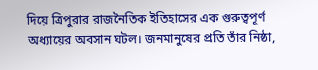দিয়ে ত্রিপুরার রাজনৈতিক ইতিহাসের এক গুরুত্বপূর্ণ অধ্যায়ের অবসান ঘটল। জনমানুষের প্রতি তাঁর নিষ্ঠা,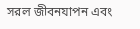সরল জীবনযাপন এবং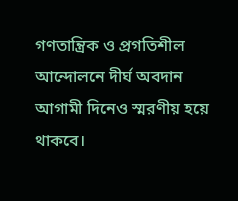গণতান্ত্রিক ও প্রগতিশীল আন্দোলনে দীর্ঘ অবদান আগামী দিনেও স্মরণীয় হয়ে থাকবে।